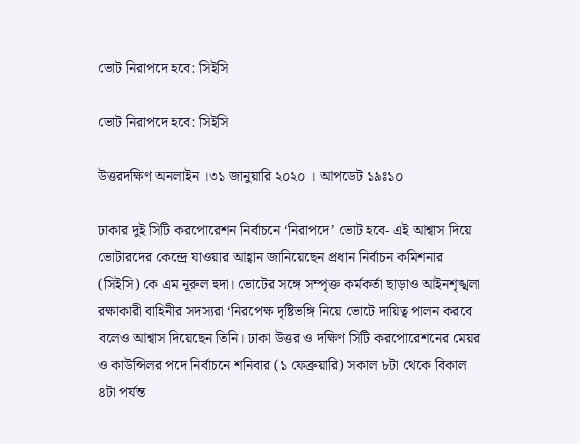ভোট নিরাপদে হবে: সিইসি

ভোট নিরাপদে হবে: সিইসি

উত্তরদক্ষিণ অনলাইন ।৩১ জানুয়ারি ২০২০ । আপডেট ১৯ঃ১০

ঢাকার দুই সিটি করপোরেশন নির্বাচনে ‘নিরাপদে’ ভোট হবে- এই আশ্বাস দিয়ে ভোটারদের কেন্দ্রে যাওয়ার আহ্বান জানিয়েছেন প্রধান নির্বাচন কমিশনার (সিইসি) কে এম নূরুল হুদা। ভোটের সঙ্গে সম্পৃক্ত কর্মকর্তা ছাড়াও আইনশৃঙ্খলা রক্ষাকারী বাহিনীর সদস্যরা ‘নিরপেক্ষ দৃষ্টিভঙ্গি নিয়ে ভোটে দায়িত্ব পালন করবে বলেও আশ্বাস দিয়েছেন তিনি। ঢাকা উত্তর ও দক্ষিণ সিটি করপোরেশনের মেয়র ও কাউন্সিলর পদে নির্বাচনে শনিবার (১ ফেব্রুয়ারি) সকাল ৮টা থেকে বিকাল ৪টা পর্যন্ত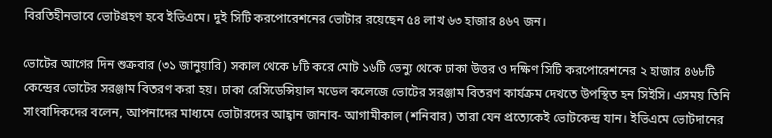বিরতিহীনভাবে ভোটগ্রহণ হবে ইভিএমে। দুই সিটি করপোরেশনের ভোটার রয়েছেন ৫৪ লাখ ৬৩ হাজার ৪৬৭ জন।

ভোটের আগের দিন শুক্রবার (৩১ জানুয়ারি) সকাল থেকে ৮টি করে মোট ১৬টি ভেন্যু থেকে ঢাকা উত্তর ও দক্ষিণ সিটি করপোরেশনের ২ হাজার ৪৬৮টি কেন্দ্রের ভোটের সরঞ্জাম বিতরণ করা হয়। ঢাকা রেসিডেন্সিয়াল মডেল কলেজে ভোটের সরঞ্জাম বিতরণ কার্যক্রম দেখতে উপস্থিত হন সিইসি। এসময় তিনি সাংবাদিকদের বলেন, আপনাদের মাধ্যমে ভোটারদের আহ্বান জানাব- আগামীকাল (শনিবার) তারা যেন প্রত্যেকেই ভোটকেন্দ্র যান। ইভিএমে ভোটদানের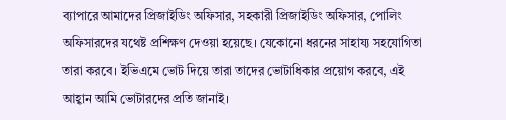ব্যাপারে আমাদের প্রিজাইডিং অফিসার, সহকারী প্রিজাইডিং অফিসার, পোলিং অফিসারদের যথেষ্ট প্রশিক্ষণ দেওয়া হয়েছে। যেকোনো ধরনের সাহায্য সহযোগিতা তারা করবে। ইভিএমে ভোট দিয়ে তারা তাদের ভোটাধিকার প্রয়োগ করবে, এই আহ্বান আমি ভোটারদের প্রতি জানাই।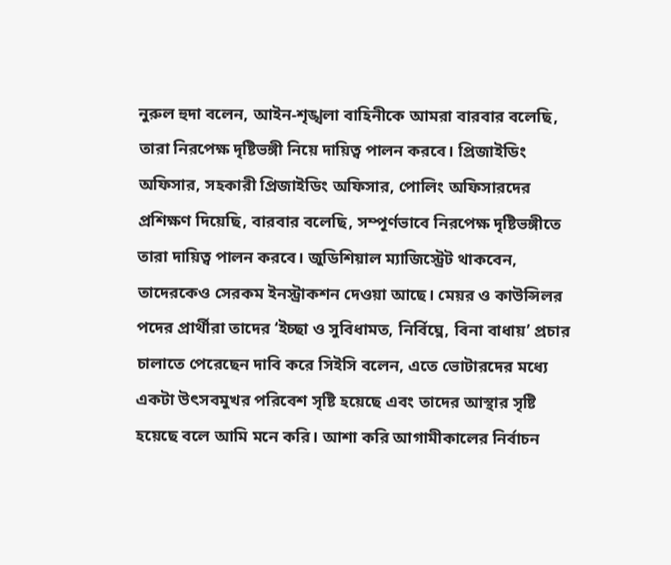নুরুল হুদা বলেন, আইন-শৃঙ্খলা বাহিনীকে আমরা বারবার বলেছি, তারা নিরপেক্ষ দৃষ্টিভঙ্গী নিয়ে দায়িত্ব পালন করবে। প্রিজাইডিং অফিসার, সহকারী প্রিজাইডিং অফিসার, পোলিং অফিসারদের প্রশিক্ষণ দিয়েছি, বারবার বলেছি, সম্পূর্ণভাবে নিরপেক্ষ দৃষ্টিভঙ্গীতে তারা দায়িত্ব পালন করবে। জুডিশিয়াল ম্যাজিস্ট্রেট থাকবেন, তাদেরকেও সেরকম ইনস্ট্রাকশন দেওয়া আছে। মেয়র ও কাউন্সিলর পদের প্রার্থীরা তাদের ‘ইচ্ছা ও সুবিধামত, নির্বিঘ্নে, বিনা বাধায়’ প্রচার চালাতে পেরেছেন দাবি করে সিইসি বলেন, এতে ভোটারদের মধ্যে একটা উৎসবমুখর পরিবেশ সৃষ্টি হয়েছে এবং তাদের আস্থার সৃষ্টি হয়েছে বলে আমি মনে করি। আশা করি আগামীকালের নির্বাচন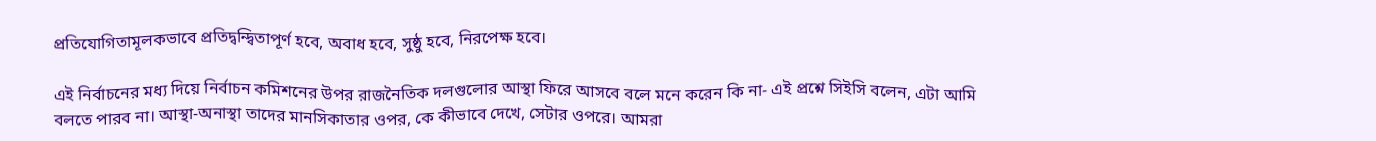প্রতিযোগিতামূলকভাবে প্রতিদ্বন্দ্বিতাপূর্ণ হবে, অবাধ হবে, সুষ্ঠু হবে, নিরপেক্ষ হবে।

এই নির্বাচনের মধ্য দিয়ে নির্বাচন কমিশনের উপর রাজনৈতিক দলগুলোর আস্থা ফিরে আসবে বলে মনে করেন কি না- এই প্রশ্নে সিইসি বলেন, এটা আমি বলতে পারব না। আস্থা-অনাস্থা তাদের মানসিকাতার ওপর, কে কীভাবে দেখে, সেটার ওপরে। আমরা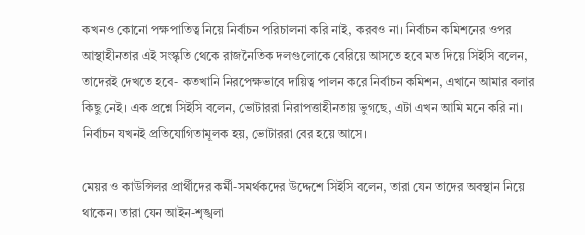কখনও কোনো পক্ষপাতিত্ব নিয়ে নির্বাচন পরিচালনা করি নাই, করবও না। নির্বাচন কমিশনের ওপর আস্থাহীনতার এই সংস্কৃতি থেকে রাজনৈতিক দলগুলোকে বেরিয়ে আসতে হবে মত দিয়ে সিইসি বলেন, তাদেরই দেখতে হবে- কতখানি নিরপেক্ষভাবে দায়িত্ব পালন করে নির্বাচন কমিশন, এখানে আমার বলার কিছু নেই। এক প্রশ্নে সিইসি বলেন, ভোটাররা নিরাপত্তাহীনতায় ভুগছে, এটা এখন আমি মনে করি না। নির্বাচন যখনই প্রতিযোগিতামূলক হয়, ভোটাররা বের হয়ে আসে।

মেয়র ও কাউন্সিলর প্রার্থীদের কর্মী-সমর্থকদের উদ্দেশে সিইসি বলেন, তারা যেন তাদের অবস্থান নিয়ে থাকেন। তারা যেন আইন-শৃঙ্খলা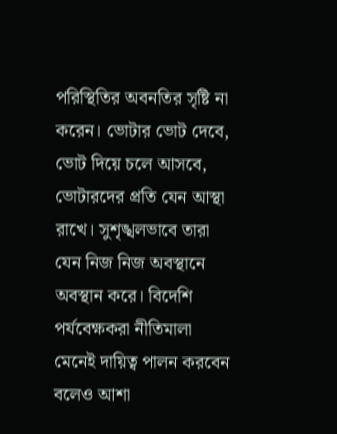পরিস্থিতির অবনতির সৃষ্টি না করেন। ভোটার ভোট দেবে, ভোট দিয়ে চলে আসবে, ভোটারদের প্রতি যেন আস্থা রাখে। সুশৃঙ্খলভাবে তারা যেন নিজ নিজ অবস্থানে অবস্থান করে। বিদেশি পর্যবেক্ষকরা নীতিমালা মেনেই দায়িত্ব পালন করবেন বলেও আশা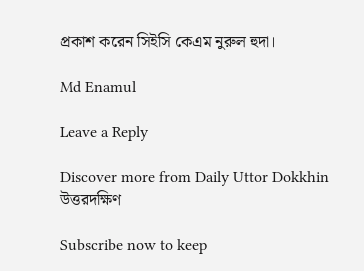প্রকাশ করেন সিইসি কেএম নুরুল হুদা।

Md Enamul

Leave a Reply

Discover more from Daily Uttor Dokkhin উত্তরদক্ষিণ

Subscribe now to keep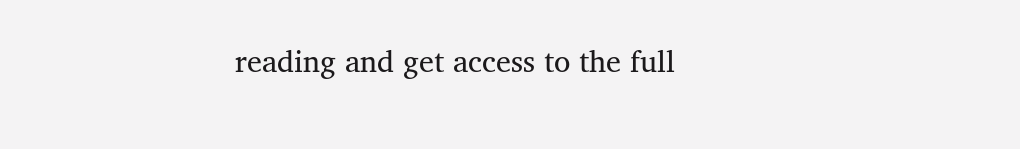reading and get access to the full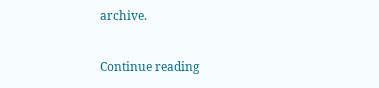archive.

Continue reading